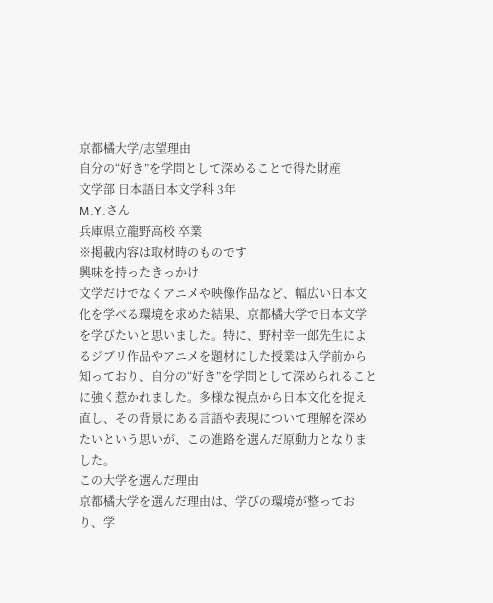京都橘大学/志望理由
自分の“好き”を学問として深めることで得た財産
文学部 日本語日本文学科 3年
M.Y.さん
兵庫県立龍野高校 卒業
※掲載内容は取材時のものです
興味を持ったきっかけ
文学だけでなくアニメや映像作品など、幅広い日本文化を学べる環境を求めた結果、京都橘大学で日本文学を学びたいと思いました。特に、野村幸一郎先生によるジブリ作品やアニメを題材にした授業は入学前から知っており、自分の“好き”を学問として深められることに強く惹かれました。多様な視点から日本文化を捉え直し、その背景にある言語や表現について理解を深めたいという思いが、この進路を選んだ原動力となりました。
この大学を選んだ理由
京都橘大学を選んだ理由は、学びの環境が整っており、学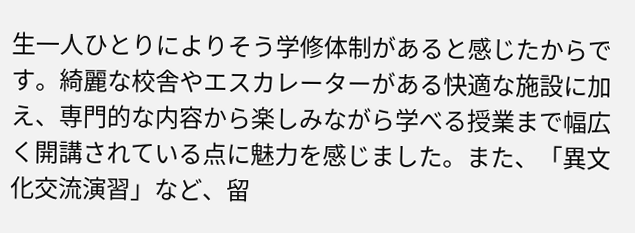生一人ひとりによりそう学修体制があると感じたからです。綺麗な校舎やエスカレーターがある快適な施設に加え、専門的な内容から楽しみながら学べる授業まで幅広く開講されている点に魅力を感じました。また、「異文化交流演習」など、留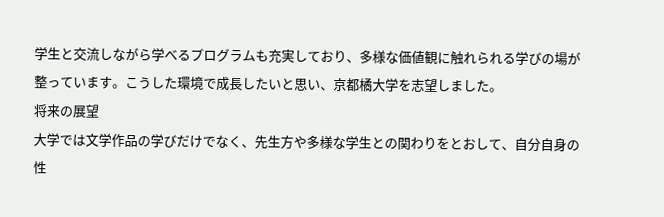学生と交流しながら学べるプログラムも充実しており、多様な価値観に触れられる学びの場が整っています。こうした環境で成長したいと思い、京都橘大学を志望しました。
将来の展望
大学では文学作品の学びだけでなく、先生方や多様な学生との関わりをとおして、自分自身の性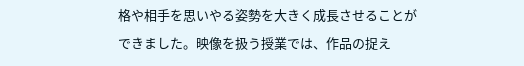格や相手を思いやる姿勢を大きく成長させることができました。映像を扱う授業では、作品の捉え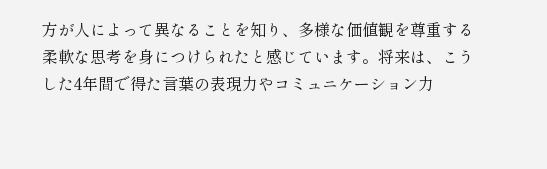方が人によって異なることを知り、多様な価値観を尊重する柔軟な思考を身につけられたと感じています。将来は、こうした4年間で得た言葉の表現力やコミュニケーション力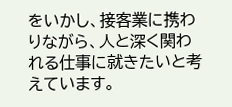をいかし、接客業に携わりながら、人と深く関われる仕事に就きたいと考えています。